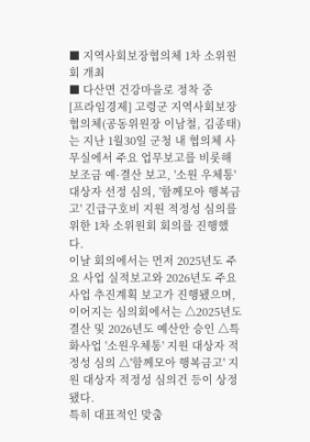■ 지역사회보장협의체 1차 소위원회 개최
■ 다산면 건강마을로 정착 중
[프라임경제] 고령군 지역사회보장협의체(공동위원장 이남철, 김종태)는 지난 1월30일 군청 내 협의체 사무실에서 주요 업무보고를 비롯해 보조금 예·결산 보고, '소원 우체통' 대상자 선정 심의, '함께모아 행복금고' 긴급구호비 지원 적정성 심의를 위한 1차 소위원회 회의를 진행했다.
이날 회의에서는 먼저 2025년도 주요 사업 실적보고와 2026년도 주요 사업 추진계획 보고가 진행됐으며, 이어지는 심의회에서는 △2025년도 결산 및 2026년도 예산안 승인 △특화사업 '소원우체통' 지원 대상자 적정성 심의 △'함께모아 행복금고' 지원 대상자 적정성 심의건 등이 상정됐다.
특히 대표적인 맞춤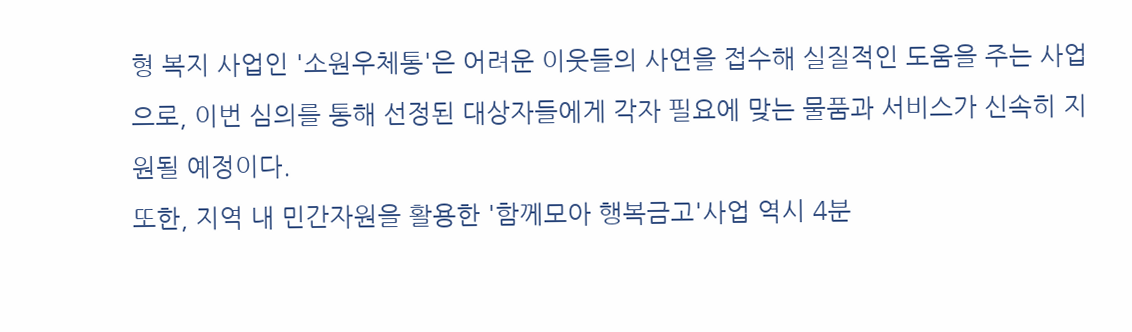형 복지 사업인 '소원우체통'은 어려운 이웃들의 사연을 접수해 실질적인 도움을 주는 사업으로, 이번 심의를 통해 선정된 대상자들에게 각자 필요에 맞는 물품과 서비스가 신속히 지원될 예정이다.
또한, 지역 내 민간자원을 활용한 '함께모아 행복금고'사업 역시 4분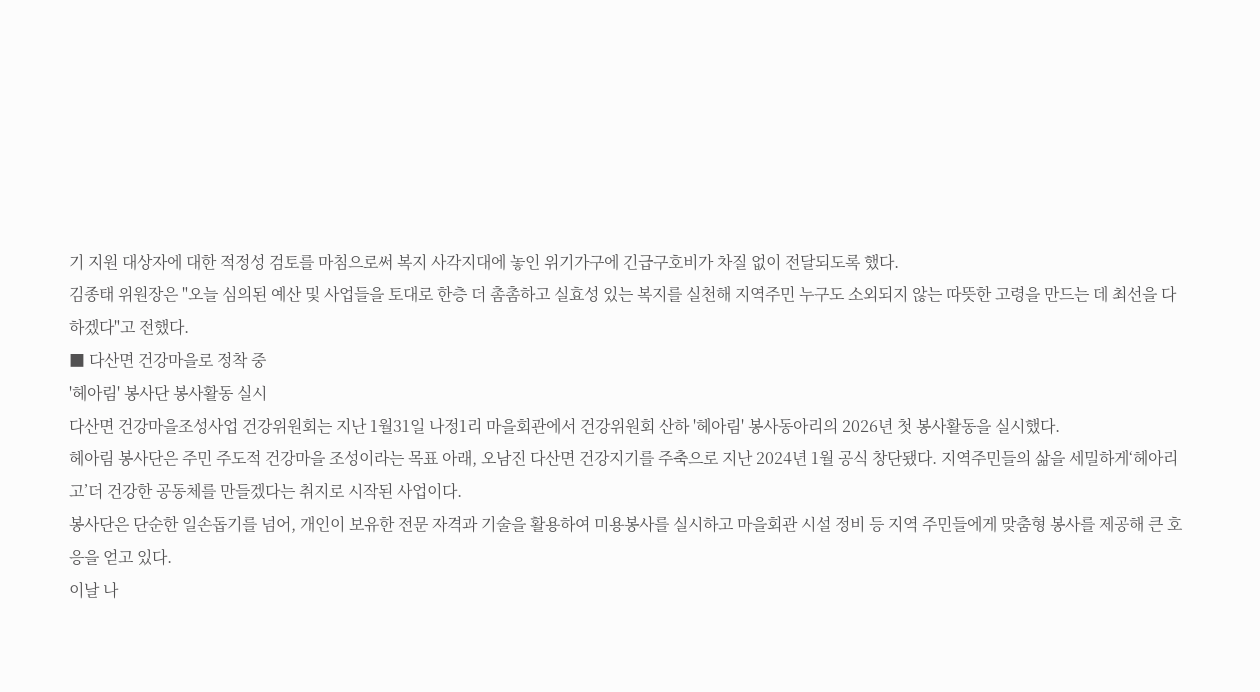기 지원 대상자에 대한 적정성 검토를 마침으로써 복지 사각지대에 놓인 위기가구에 긴급구호비가 차질 없이 전달되도록 했다.
김종태 위원장은 "오늘 심의된 예산 및 사업들을 토대로 한층 더 촘촘하고 실효성 있는 복지를 실천해 지역주민 누구도 소외되지 않는 따뜻한 고령을 만드는 데 최선을 다 하겠다"고 전했다.
■ 다산면 건강마을로 정착 중
'헤아림' 봉사단 봉사활동 실시
다산면 건강마을조성사업 건강위원회는 지난 1월31일 나정1리 마을회관에서 건강위원회 산하 '헤아림' 봉사동아리의 2026년 첫 봉사활동을 실시했다.
헤아림 봉사단은 주민 주도적 건강마을 조성이라는 목표 아래, 오남진 다산면 건강지기를 주축으로 지난 2024년 1월 공식 창단됐다. 지역주민들의 삶을 세밀하게‘헤아리고’더 건강한 공동체를 만들겠다는 취지로 시작된 사업이다.
봉사단은 단순한 일손돕기를 넘어, 개인이 보유한 전문 자격과 기술을 활용하여 미용봉사를 실시하고 마을회관 시설 정비 등 지역 주민들에게 맞춤형 봉사를 제공해 큰 호응을 얻고 있다.
이날 나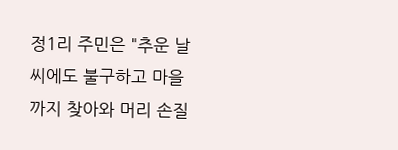정1리 주민은 "추운 날씨에도 불구하고 마을까지 찾아와 머리 손질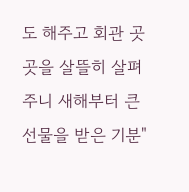도 해주고 회관 곳곳을 살뜰히 살펴주니 새해부터 큰 선물을 받은 기분"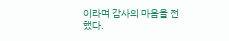이라며 감사의 마음을 전했다.